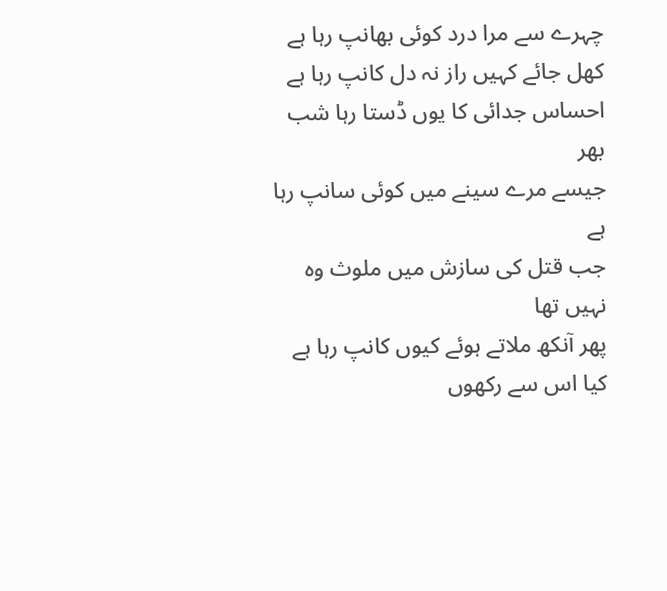چہرے سے مرا درد کوئی بھانپ رہا ہے
کھل جائے کہیں راز نہ دل کانپ رہا ہے
احساس جدائی کا یوں ڈستا رہا شب بھر
جیسے مرے سینے میں کوئی سانپ رہا ہے
جب قتل کی سازش میں ملوث وہ نہیں تھا
پھر آنکھ ملاتے ہوئے کیوں کانپ رہا ہے
کیا اس سے رکھوں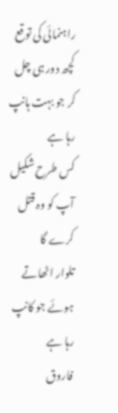راہنمائی کی توقع
کچھ دور ہی چل کر جو بہت ہانپ رہا ہے
کس طرح شکیل آپ کو وہ قتل کرے گا
تلوار اٹھاتے ہوئے جو کانپ رہا ہے
فاروق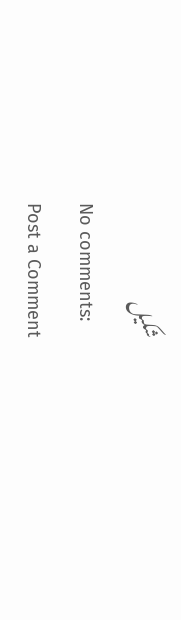شکیل
No comments:
Post a Comment